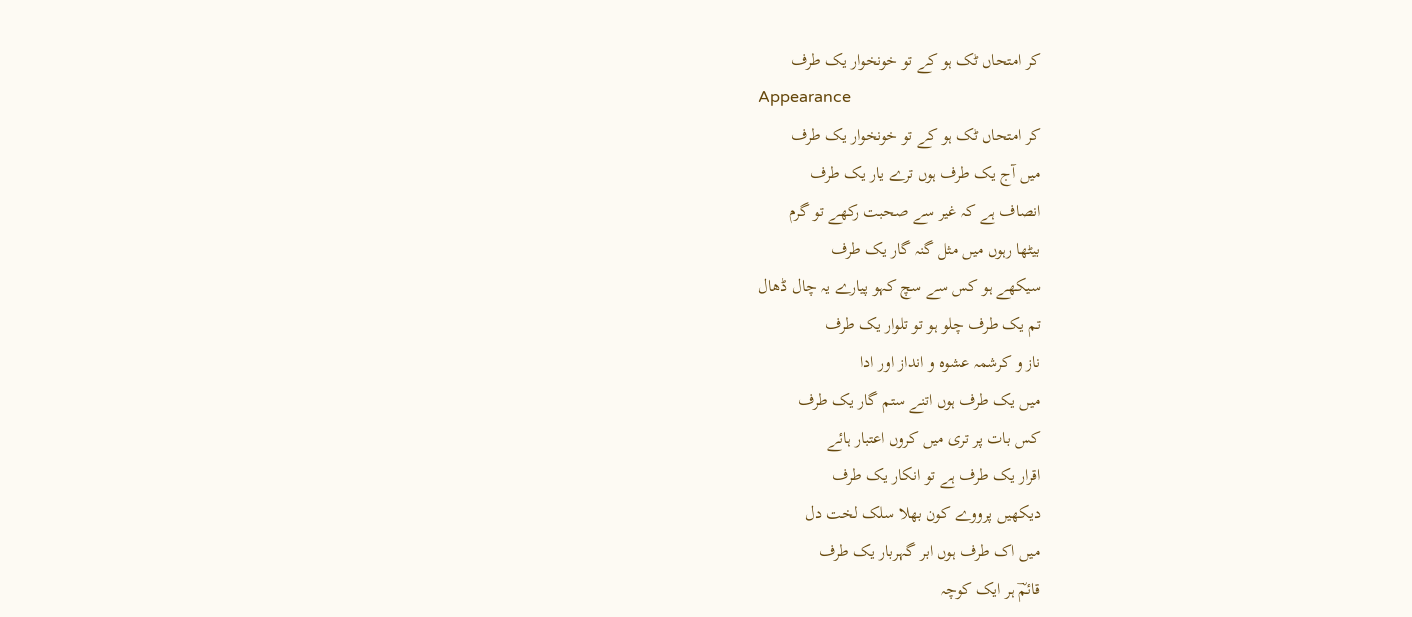کر امتحاں ٹک ہو کے تو خونخوار یک طرف
Appearance
کر امتحاں ٹک ہو کے تو خونخوار یک طرف
میں آج یک طرف ہوں ترے یار یک طرف
انصاف ہے کہ غیر سے صحبت رکھے تو گرم
بیٹھا رہوں میں مثل گنہ گار یک طرف
سیکھے ہو کس سے سچ کہو پیارے یہ چال ڈھال
تم یک طرف چلو ہو تو تلوار یک طرف
ناز و کرشمہ عشوہ و انداز اور ادا
میں یک طرف ہوں اتنے ستم گار یک طرف
کس بات پر تری میں کروں اعتبار ہائے
اقرار یک طرف ہے تو انکار یک طرف
دیکھیں پرووے کون بھلا سلک لخت دل
میں اک طرف ہوں ابر گہربار یک طرف
قائمؔ ہر ایک کوچہ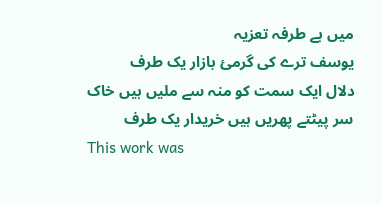میں ہے طرفہ تعزیہ
یوسف ترے کی گرمئ بازار یک طرف
دلال ایک سمت کو منہ سے ملیں ہیں خاک
سر پیٹتے پھریں ہیں خریدار یک طرف
This work was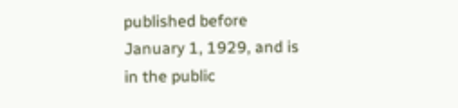published before January 1, 1929, and is in the public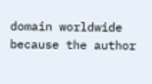domain worldwide because the author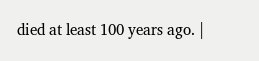died at least 100 years ago. |